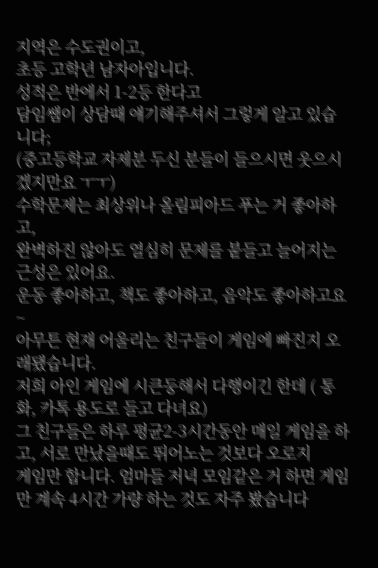지역은 수도권이고,
초등 고학년 남자아입니다.
성적은 반에서 1-2등 한다고
담임쌤이 상담때 얘기해주셔서 그렇게 알고 있습니다;
(중고등학교 자제분 두신 분들이 들으시면 웃으시겠지만요 ㅜㅜ)
수학문제는 최상위나 올림피아드 푸는 거 좋아하고,
완벽하진 않아도 열심히 문제를 붙들고 늘어지는 근성은 있어요.
운동 좋아하고, 책도 좋아하고, 음악도 좋아하고요~
아무튼 현재 어울리는 친구들이 게임에 빠진지 오래됐습니다.
저희 아인 게임에 시큰둥해서 다행이긴 한데 ( 통화, 카톡 용도로 들고 다녀요)
그 친구들은 하루 평균2-3시간동안 매일 게임을 하고, 서로 만났을때도 뛰어노는 것보다 오로지
게임만 합니다. 엄마들 저녁 모임같은 거 하면 게임만 계속 4시간 가량 하는 것도 자주 봤습니다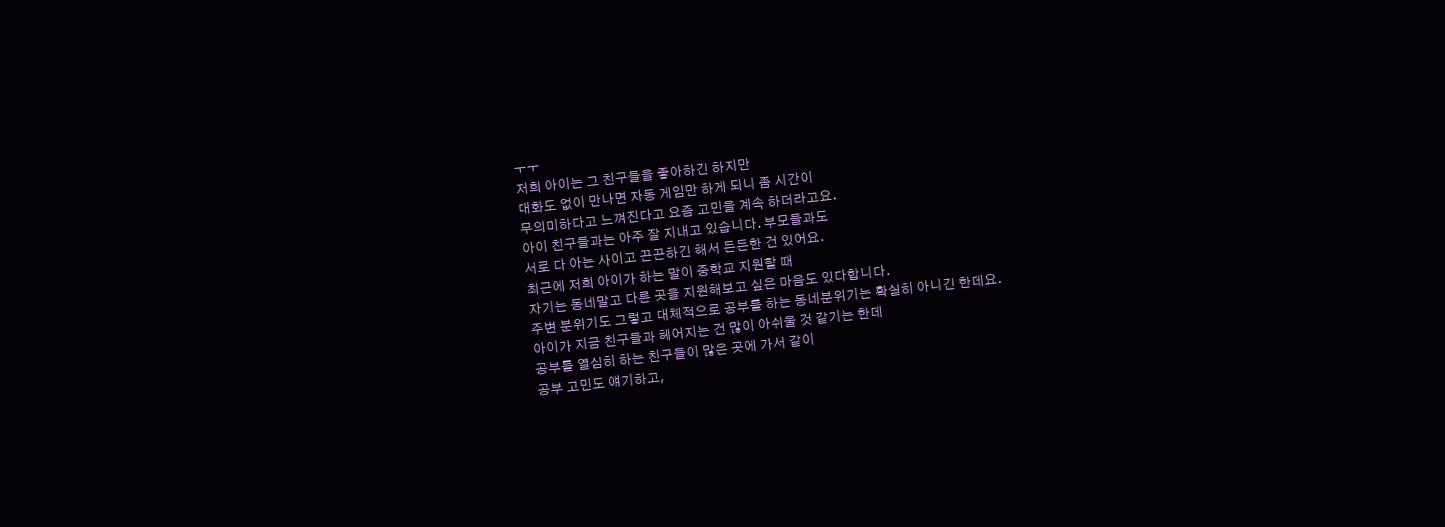ㅜㅜ
저희 아이는 그 친구들을 좋아하긴 하지만
대화도 없이 만나면 자동 게임만 하게 되니 좀 시간이
무의미하다고 느껴진다고 요즘 고민을 계속 하더라고요.
아이 친구들과는 아주 잘 지내고 있습니다. 부모들과도
서로 다 아는 사이고 끈끈하긴 해서 든든한 건 있어요.
최근에 저희 아이가 하는 말이 중학교 지원할 때
자기는 동네말고 다른 곳을 지원해보고 싶은 마음도 있다합니다.
주변 분위기도 그렇고 대체적으로 공부를 하는 동네분위기는 확실히 아니긴 한데요.
아이가 지금 친구들과 헤어지는 건 많이 아쉬울 것 같기는 한데
공부를 열심히 하는 친구들이 많은 곳에 가서 같이
공부 고민도 얘기하고,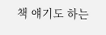책 얘기도 하는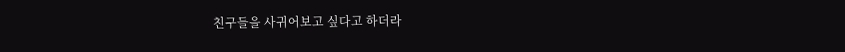친구들을 사귀어보고 싶다고 하더라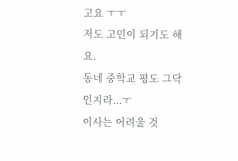고요 ㅜㅜ
저도 고민이 되기도 해요.
동네 중학교 평도 그닥인지라...ㅜ
이사는 어려울 것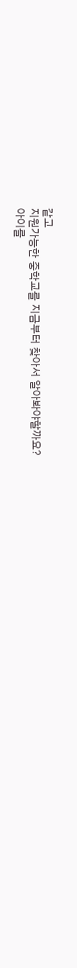같고
지원가능한 중학교를 지금부터 찾아서 알아봐야할까요?
아이를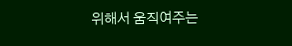위해서 움직여주는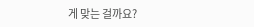게 맞는 걸까요?